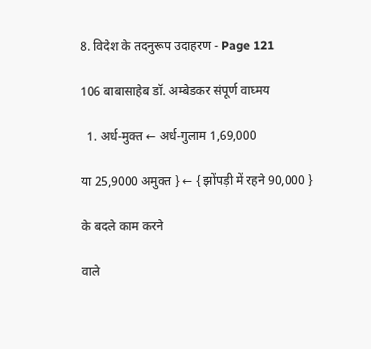8. विदेश के तदनुरूप उदाहरण - Page 121

106 बाबासाहेब डॉ. अम्बेडकर संपूर्ण वाघ्मय

  1. अर्ध-मुक्त ← अर्ध-गुलाम 1,69,000

या 25,9000 अमुक्त } ← { झोंपड़ी में रहने 90,000 }

के बदले काम करने

वाले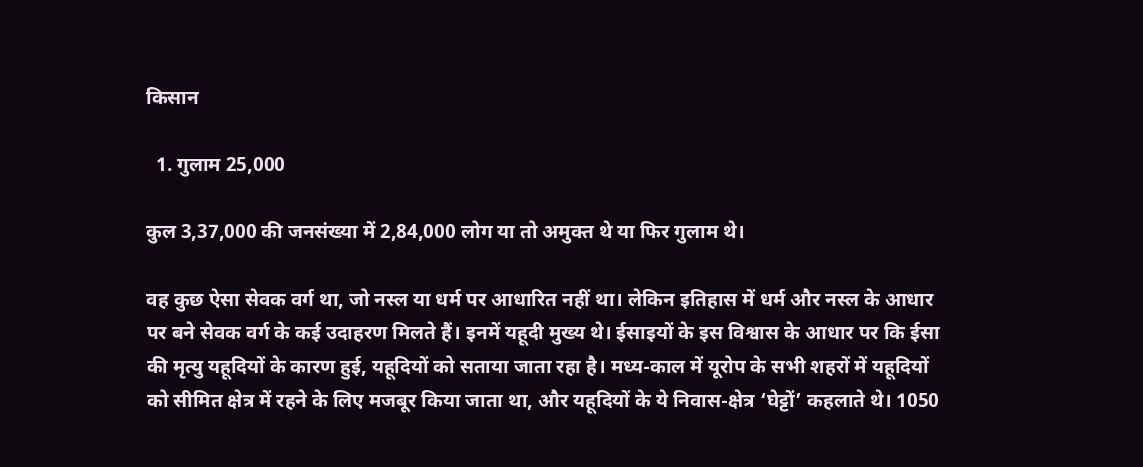किसान

  1. गुलाम 25,000

कुल 3,37,000 की जनसंख्या में 2,84,000 लोग या तो अमुक्त थे या फिर गुलाम थे।

वह कुछ ऐसा सेवक वर्ग था, जो नस्ल या धर्म पर आधारित नहीं था। लेकिन इतिहास में धर्म और नस्ल के आधार पर बने सेवक वर्ग के कई उदाहरण मिलते हैं। इनमें यहूदी मुख्य थे। ईसाइयों के इस विश्वास के आधार पर कि ईसा की मृत्यु यहूदियों के कारण हुई, यहूदियों को सताया जाता रहा है। मध्य-काल में यूरोप के सभी शहरों में यहूदियों को सीमित क्षेत्र में रहने के लिए मजबूर किया जाता था, और यहूदियों के ये निवास-क्षेत्र ‘घेट्टों’ कहलाते थे। 1050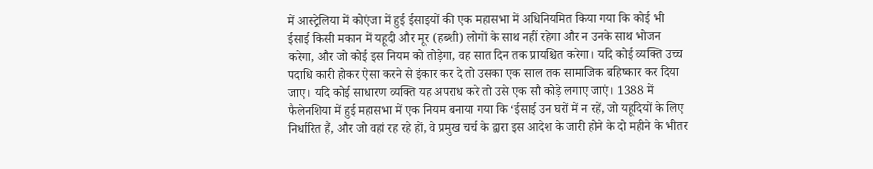में आस्ट्रेलिया में कोएंजा में हुई ईसाइयों की एक महासभा में अधिनियमित किया गया कि कोई भी ईसाई किसी मकान में यहूदी और मूर (हब्शी) लोगों के साथ नहीं रहेगा और न उनके साथ भोजन करेगा, और जो कोई इस नियम को तोड़ेगा, वह सात दिन तक प्रायश्चित करेगा। यदि कोई व्यक्ति उच्च पदाधि कारी होकर ऐसा करने से इंकार कर दे तो उसका एक साल तक सामाजिक बहिष्कार कर दिया जाए। यदि कोई साधारण व्यक्ति यह अपराध करे तो उसे एक सौ कोड़े लगाए जाएं। 1388 में फैलेनशिया में हुई महासभा में एक नियम बनाया गया कि ‘ईसाई उन घरों में न रहें, जो यहूदियों के लिए निर्धारित हैं, और जो वहां रह रहे हों, वे प्रमुख चर्च के द्वारा इस आदेश के जारी होने के दो महीने के भीतर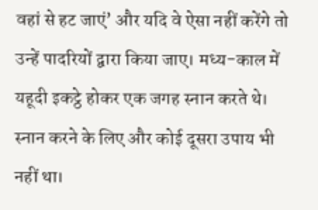वहां से हट जाएं’ और यदि वे ऐसा नहीं करेंगे तो उन्हें पादरियों द्वारा किया जाए। मध्य-काल में यहूदी इकट्ठे होकर एक जगह स्नान करते थे। स्नान करने के लिए और कोई दूसरा उपाय भी नहीं था।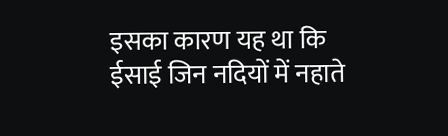इसका कारण यह था कि ईसाई जिन नदियों में नहाते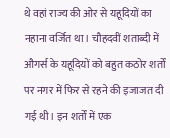थे वहां राज्य की ओर से यहूदियों का नहाना वर्जित था। चौहदवीं शताब्दी में औगर्स के यहूदियों को बहुत कठोर शर्तों पर नगर में फिर से रहने की इजाजत दी गई थी। इन शर्तों में एक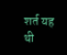शर्त यह थी